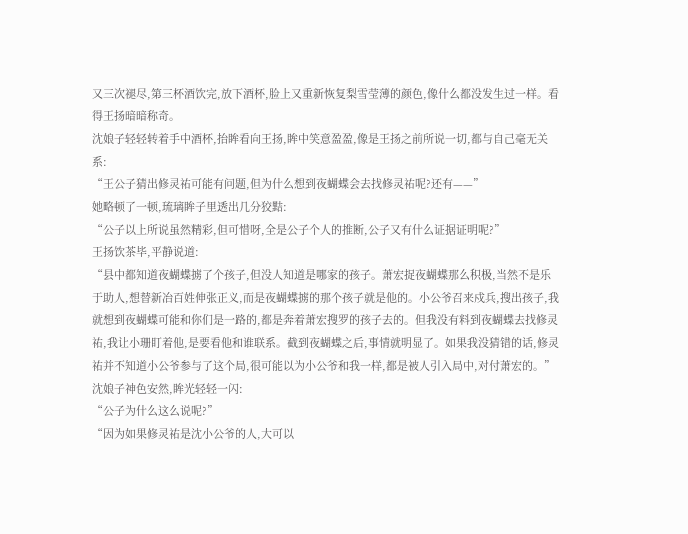又三次褪尽,第三杯酒饮完,放下酒杯,脸上又重新恢复梨雪莹薄的颜色,像什么都没发生过一样。看得王扬暗暗称奇。
沈娘子轻轻转着手中酒杯,抬眸看向王扬,眸中笑意盈盈,像是王扬之前所说一切,都与自己毫无关系:
“王公子猜出修灵祐可能有问题,但为什么想到夜蝴蝶会去找修灵祐呢?还有——”
她略顿了一顿,琉璃眸子里透出几分狡黠:
“公子以上所说虽然精彩,但可惜呀,全是公子个人的推断,公子又有什么证据证明呢?”
王扬饮茶毕,平静说道:
“县中都知道夜蝴蝶掳了个孩子,但没人知道是哪家的孩子。萧宏捉夜蝴蝶那么积极,当然不是乐于助人,想替新冶百姓伸张正义,而是夜蝴蝶掳的那个孩子就是他的。小公爷召来戍兵,搜出孩子,我就想到夜蝴蝶可能和你们是一路的,都是奔着萧宏搜罗的孩子去的。但我没有料到夜蝴蝶去找修灵祐,我让小珊盯着他,是要看他和谁联系。截到夜蝴蝶之后,事情就明显了。如果我没猜错的话,修灵祐并不知道小公爷参与了这个局,很可能以为小公爷和我一样,都是被人引入局中,对付萧宏的。”
沈娘子神色安然,眸光轻轻一闪:
“公子为什么这么说呢?”
“因为如果修灵祐是沈小公爷的人,大可以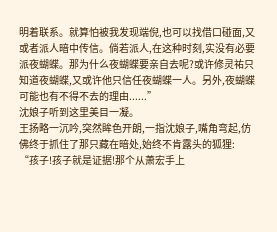明着联系。就算怕被我发现端倪,也可以找借口碰面,又或者派人暗中传信。倘若派人,在这种时刻,实没有必要派夜蝴蝶。那为什么夜蝴蝶要亲自去呢?或许修灵祐只知道夜蝴蝶,又或许他只信任夜蝴蝶一人。另外,夜蝴蝶可能也有不得不去的理由......”
沈娘子听到这里美目一凝。
王扬略一沉吟,突然眸色开朗,一指沈娘子,嘴角弯起,仿佛终于抓住了那只藏在暗处,始终不肯露头的狐狸:
“孩子!孩子就是证据!那个从萧宏手上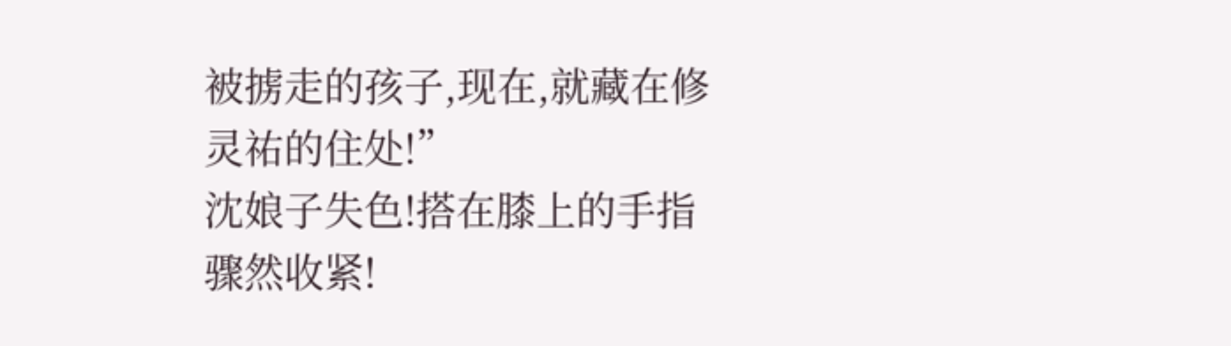被掳走的孩子,现在,就藏在修灵祐的住处!”
沈娘子失色!搭在膝上的手指骤然收紧!